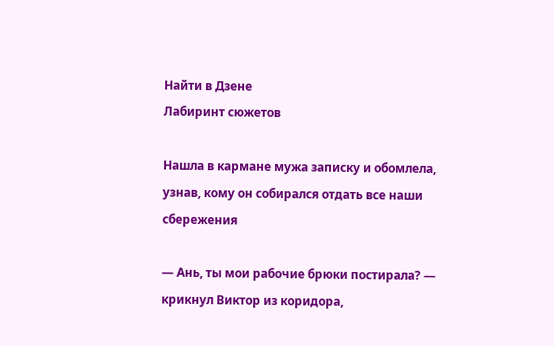Найти в Дзене
Лабиринт сюжетов

Нашла в кармане мужа записку и обомлела, узнав, кому он собирался отдать все наши сбережения

— Ань, ты мои рабочие брюки постирала? — крикнул Виктор из коридора,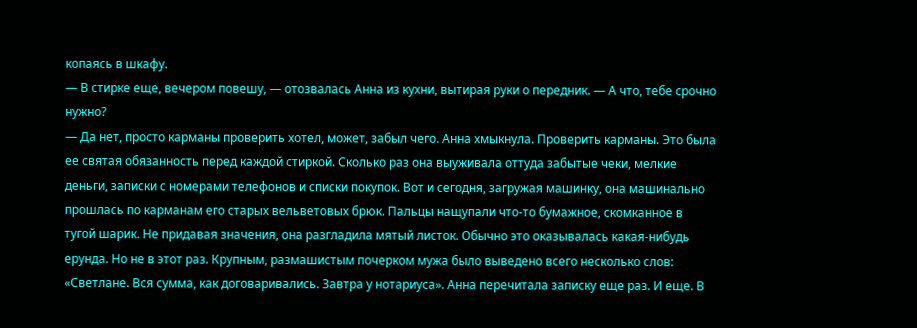копаясь в шкафу.
— В стирке еще, вечером повешу, — отозвалась Анна из кухни, вытирая руки о передник. — А что, тебе срочно нужно?
— Да нет, просто карманы проверить хотел, может, забыл чего. Анна хмыкнула. Проверить карманы. Это была ее святая обязанность перед каждой стиркой. Сколько раз она выуживала оттуда забытые чеки, мелкие деньги, записки с номерами телефонов и списки покупок. Вот и сегодня, загружая машинку, она машинально прошлась по карманам его старых вельветовых брюк. Пальцы нащупали что-то бумажное, скомканное в тугой шарик. Не придавая значения, она разгладила мятый листок. Обычно это оказывалась какая-нибудь ерунда. Но не в этот раз. Крупным, размашистым почерком мужа было выведено всего несколько слов: «Светлане. Вся сумма, как договаривались. Завтра у нотариуса». Анна перечитала записку еще раз. И еще. В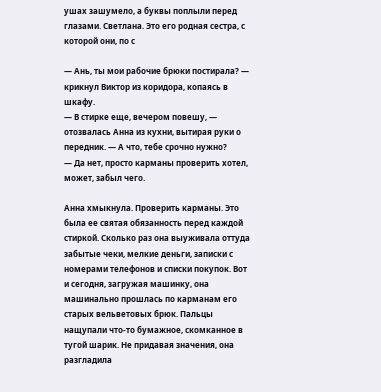ушах зашумело, а буквы поплыли перед глазами. Светлана. Это его родная сестра, с которой они, по с

— Ань, ты мои рабочие брюки постирала? — крикнул Виктор из коридора, копаясь в шкафу.
— В стирке еще, вечером повешу, — отозвалась Анна из кухни, вытирая руки о передник. — А что, тебе срочно нужно?
— Да нет, просто карманы проверить хотел, может, забыл чего.

Анна хмыкнула. Проверить карманы. Это была ее святая обязанность перед каждой стиркой. Сколько раз она выуживала оттуда забытые чеки, мелкие деньги, записки с номерами телефонов и списки покупок. Вот и сегодня, загружая машинку, она машинально прошлась по карманам его старых вельветовых брюк. Пальцы нащупали что-то бумажное, скомканное в тугой шарик. Не придавая значения, она разгладила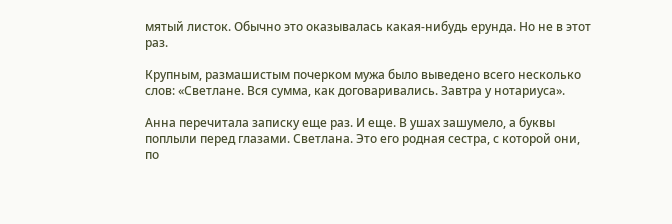мятый листок. Обычно это оказывалась какая-нибудь ерунда. Но не в этот раз.

Крупным, размашистым почерком мужа было выведено всего несколько слов: «Светлане. Вся сумма, как договаривались. Завтра у нотариуса».

Анна перечитала записку еще раз. И еще. В ушах зашумело, а буквы поплыли перед глазами. Светлана. Это его родная сестра, с которой они, по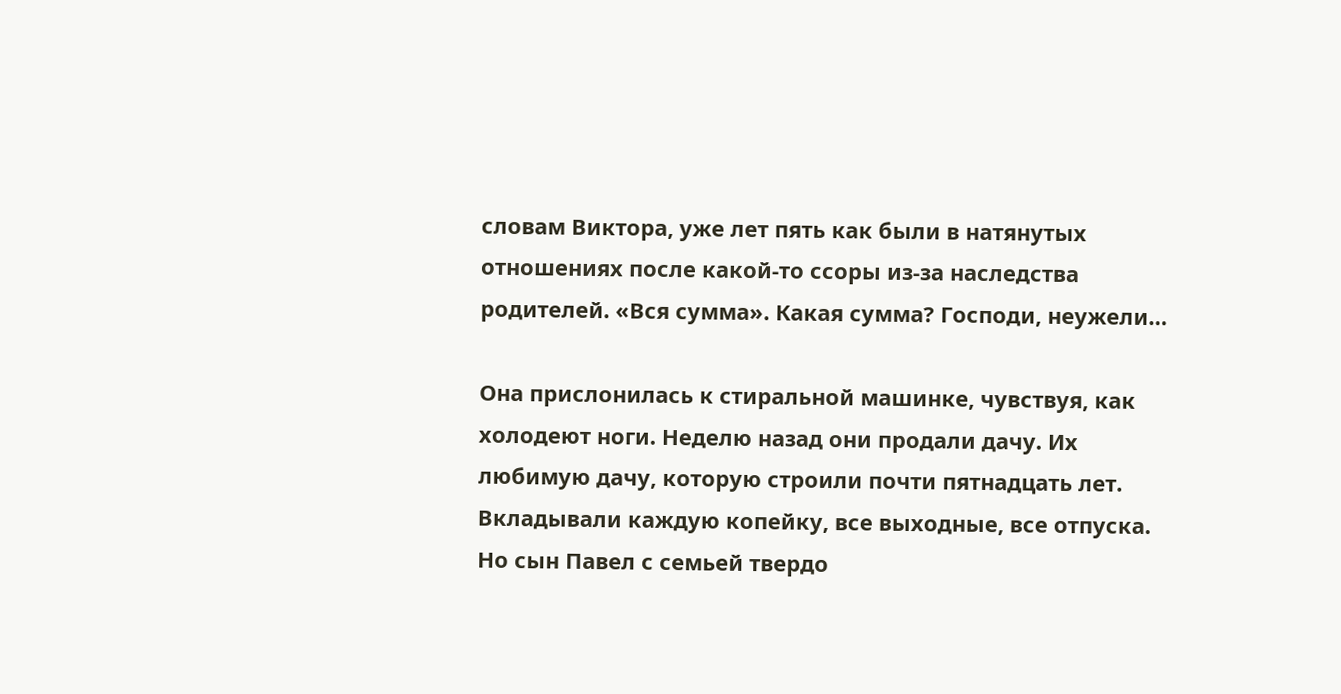словам Виктора, уже лет пять как были в натянутых отношениях после какой-то ссоры из-за наследства родителей. «Вся сумма». Какая сумма? Господи, неужели…

Она прислонилась к стиральной машинке, чувствуя, как холодеют ноги. Неделю назад они продали дачу. Их любимую дачу, которую строили почти пятнадцать лет. Вкладывали каждую копейку, все выходные, все отпуска. Но сын Павел с семьей твердо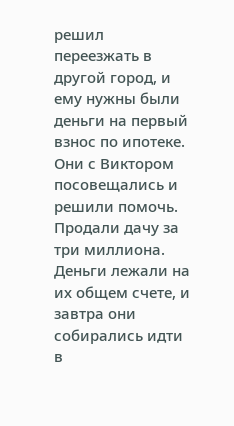решил переезжать в другой город, и ему нужны были деньги на первый взнос по ипотеке. Они с Виктором посовещались и решили помочь. Продали дачу за три миллиона. Деньги лежали на их общем счете, и завтра они собирались идти в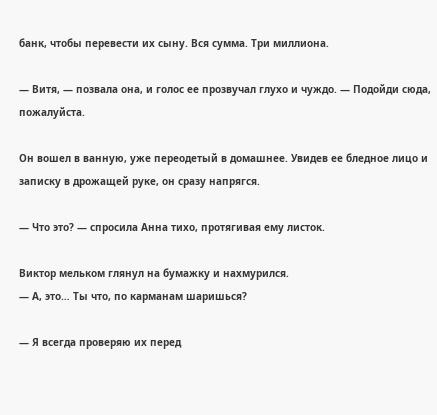банк, чтобы перевести их сыну. Вся сумма. Три миллиона.

— Витя, — позвала она, и голос ее прозвучал глухо и чуждо. — Подойди сюда, пожалуйста.

Он вошел в ванную, уже переодетый в домашнее. Увидев ее бледное лицо и записку в дрожащей руке, он сразу напрягся.

— Что это? — спросила Анна тихо, протягивая ему листок.

Виктор мельком глянул на бумажку и нахмурился.
— А, это… Ты что, по карманам шаришься?

— Я всегда проверяю их перед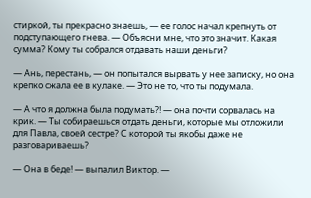стиркой, ты прекрасно знаешь, — ее голос начал крепнуть от подступающего гнева. — Объясни мне, что это значит. Какая сумма? Кому ты собрался отдавать наши деньги?

— Ань, перестань, — он попытался вырвать у нее записку, но она крепко сжала ее в кулаке. — Это не то, что ты подумала.

— А что я должна была подумать?! — она почти сорвалась на крик. — Ты собираешься отдать деньги, которые мы отложили для Павла, своей сестре? С которой ты якобы даже не разговариваешь?

— Она в беде! — выпалил Виктор. —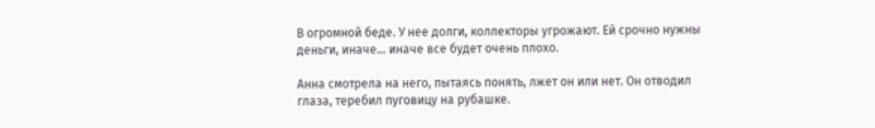В огромной беде. У нее долги, коллекторы угрожают. Ей срочно нужны деньги, иначе… иначе все будет очень плохо.

Анна смотрела на него, пытаясь понять, лжет он или нет. Он отводил глаза, теребил пуговицу на рубашке.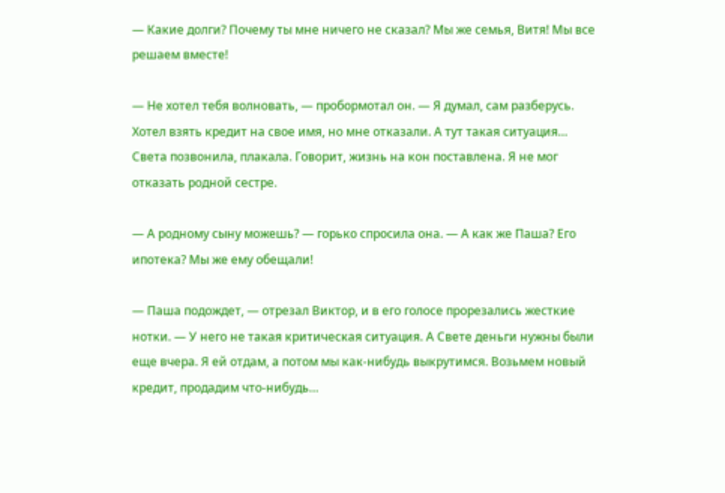— Какие долги? Почему ты мне ничего не сказал? Мы же семья, Витя! Мы все решаем вместе!

— Не хотел тебя волновать, — пробормотал он. — Я думал, сам разберусь. Хотел взять кредит на свое имя, но мне отказали. А тут такая ситуация… Света позвонила, плакала. Говорит, жизнь на кон поставлена. Я не мог отказать родной сестре.

— А родному сыну можешь? — горько спросила она. — А как же Паша? Его ипотека? Мы же ему обещали!

— Паша подождет, — отрезал Виктор, и в его голосе прорезались жесткие нотки. — У него не такая критическая ситуация. А Свете деньги нужны были еще вчера. Я ей отдам, а потом мы как-нибудь выкрутимся. Возьмем новый кредит, продадим что-нибудь…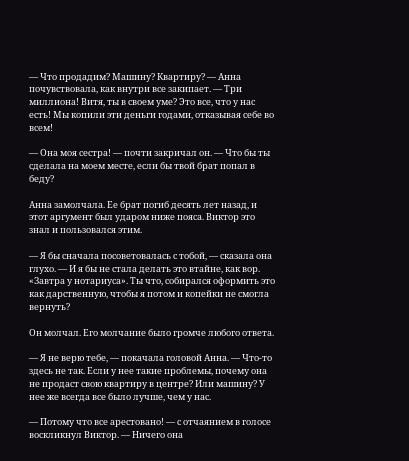— Что продадим? Машину? Квартиру? — Анна почувствовала, как внутри все закипает. — Три миллиона! Витя, ты в своем уме? Это все, что у нас есть! Мы копили эти деньги годами, отказывая себе во всем!

— Она моя сестра! — почти закричал он. — Что бы ты сделала на моем месте, если бы твой брат попал в беду?

Анна замолчала. Ее брат погиб десять лет назад, и этот аргумент был ударом ниже пояса. Виктор это знал и пользовался этим.

— Я бы сначала посоветовалась с тобой, — сказала она глухо. — И я бы не стала делать это втайне, как вор. «Завтра у нотариуса». Ты что, собирался оформить это как дарственную, чтобы я потом и копейки не смогла вернуть?

Он молчал. Его молчание было громче любого ответа.

— Я не верю тебе, — покачала головой Анна. — Что-то здесь не так. Если у нее такие проблемы, почему она не продаст свою квартиру в центре? Или машину? У нее же всегда все было лучше, чем у нас.

— Потому что все арестовано! — с отчаянием в голосе воскликнул Виктор. — Ничего она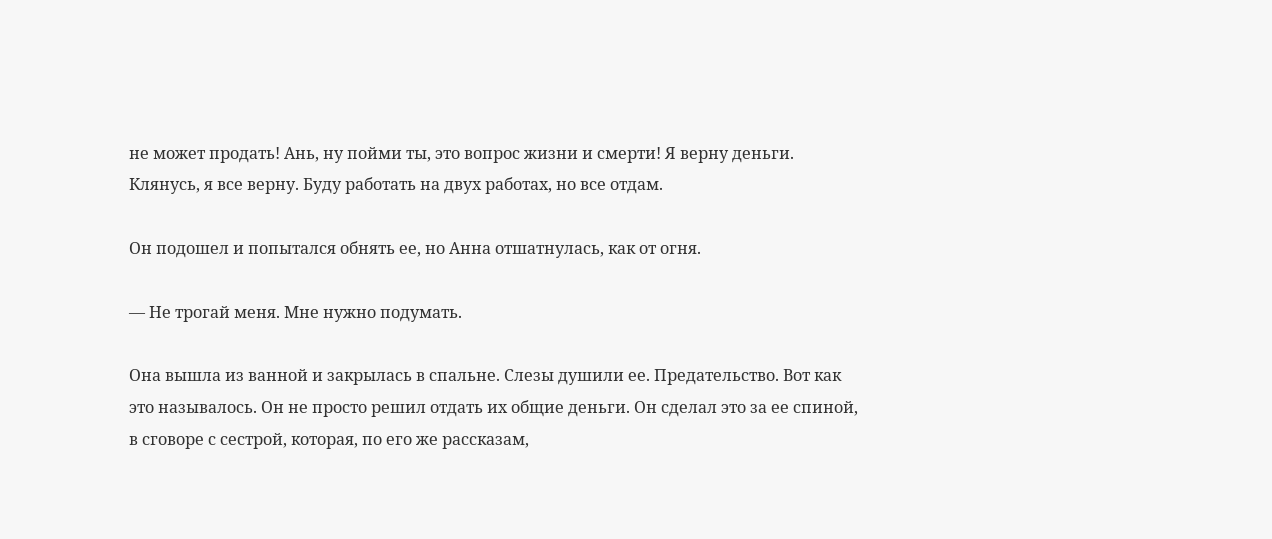не может продать! Ань, ну пойми ты, это вопрос жизни и смерти! Я верну деньги. Клянусь, я все верну. Буду работать на двух работах, но все отдам.

Он подошел и попытался обнять ее, но Анна отшатнулась, как от огня.

— Не трогай меня. Мне нужно подумать.

Она вышла из ванной и закрылась в спальне. Слезы душили ее. Предательство. Вот как это называлось. Он не просто решил отдать их общие деньги. Он сделал это за ее спиной, в сговоре с сестрой, которая, по его же рассказам,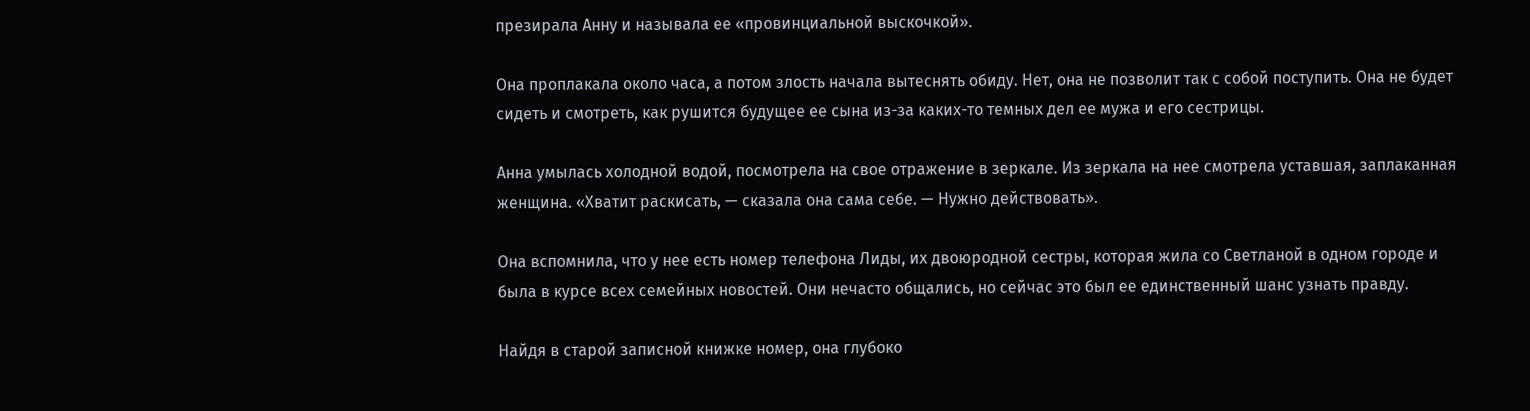презирала Анну и называла ее «провинциальной выскочкой».

Она проплакала около часа, а потом злость начала вытеснять обиду. Нет, она не позволит так с собой поступить. Она не будет сидеть и смотреть, как рушится будущее ее сына из-за каких-то темных дел ее мужа и его сестрицы.

Анна умылась холодной водой, посмотрела на свое отражение в зеркале. Из зеркала на нее смотрела уставшая, заплаканная женщина. «Хватит раскисать, — сказала она сама себе. — Нужно действовать».

Она вспомнила, что у нее есть номер телефона Лиды, их двоюродной сестры, которая жила со Светланой в одном городе и была в курсе всех семейных новостей. Они нечасто общались, но сейчас это был ее единственный шанс узнать правду.

Найдя в старой записной книжке номер, она глубоко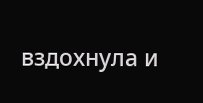вздохнула и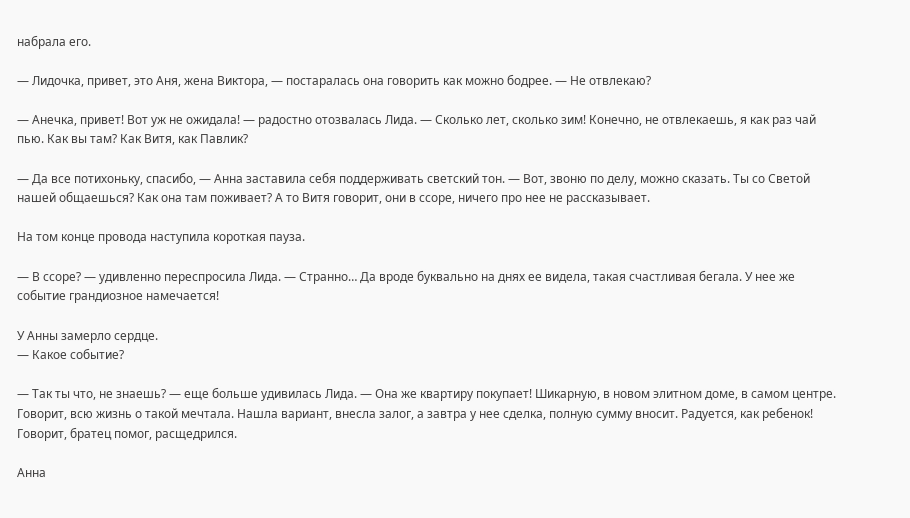набрала его.

— Лидочка, привет, это Аня, жена Виктора, — постаралась она говорить как можно бодрее. — Не отвлекаю?

— Анечка, привет! Вот уж не ожидала! — радостно отозвалась Лида. — Сколько лет, сколько зим! Конечно, не отвлекаешь, я как раз чай пью. Как вы там? Как Витя, как Павлик?

— Да все потихоньку, спасибо, — Анна заставила себя поддерживать светский тон. — Вот, звоню по делу, можно сказать. Ты со Светой нашей общаешься? Как она там поживает? А то Витя говорит, они в ссоре, ничего про нее не рассказывает.

На том конце провода наступила короткая пауза.

— В ссоре? — удивленно переспросила Лида. — Странно… Да вроде буквально на днях ее видела, такая счастливая бегала. У нее же событие грандиозное намечается!

У Анны замерло сердце.
— Какое событие?

— Так ты что, не знаешь? — еще больше удивилась Лида. — Она же квартиру покупает! Шикарную, в новом элитном доме, в самом центре. Говорит, всю жизнь о такой мечтала. Нашла вариант, внесла залог, а завтра у нее сделка, полную сумму вносит. Радуется, как ребенок! Говорит, братец помог, расщедрился.

Анна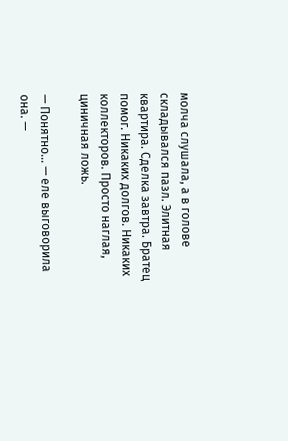молча слушала, а в голове складывался пазл. Элитная квартира. Сделка завтра. Братец помог. Никаких долгов. Никаких коллекторов. Просто наглая, циничная ложь.

— Понятно… — еле выговорила она. —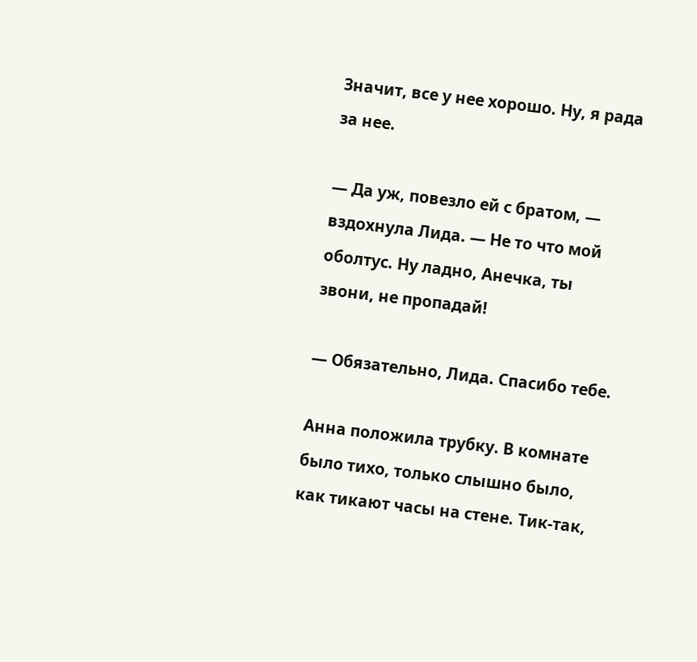Значит, все у нее хорошо. Ну, я рада за нее.

— Да уж, повезло ей с братом, — вздохнула Лида. — Не то что мой оболтус. Ну ладно, Анечка, ты звони, не пропадай!

— Обязательно, Лида. Спасибо тебе.

Анна положила трубку. В комнате было тихо, только слышно было, как тикают часы на стене. Тик-так,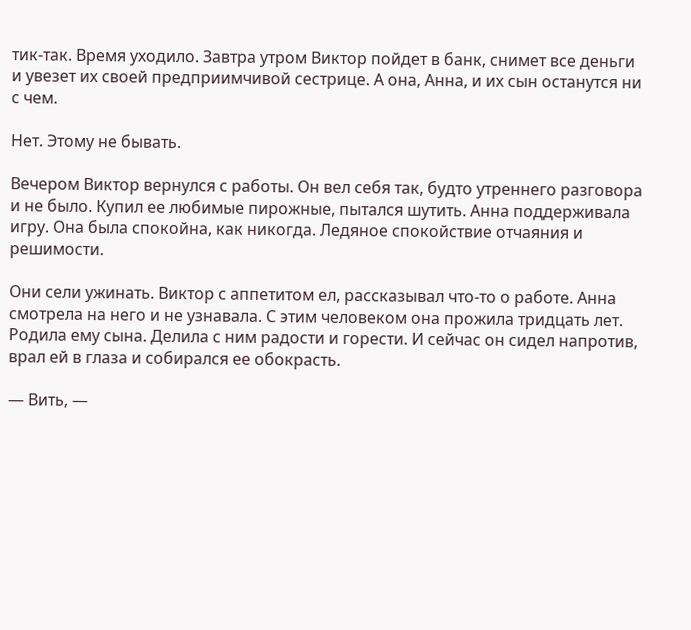тик-так. Время уходило. Завтра утром Виктор пойдет в банк, снимет все деньги и увезет их своей предприимчивой сестрице. А она, Анна, и их сын останутся ни с чем.

Нет. Этому не бывать.

Вечером Виктор вернулся с работы. Он вел себя так, будто утреннего разговора и не было. Купил ее любимые пирожные, пытался шутить. Анна поддерживала игру. Она была спокойна, как никогда. Ледяное спокойствие отчаяния и решимости.

Они сели ужинать. Виктор с аппетитом ел, рассказывал что-то о работе. Анна смотрела на него и не узнавала. С этим человеком она прожила тридцать лет. Родила ему сына. Делила с ним радости и горести. И сейчас он сидел напротив, врал ей в глаза и собирался ее обокрасть.

— Вить, —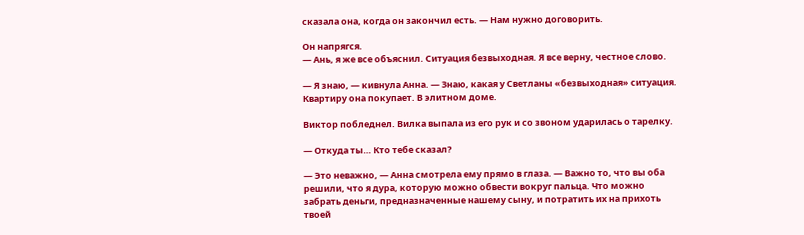сказала она, когда он закончил есть. — Нам нужно договорить.

Он напрягся.
— Ань, я же все объяснил. Ситуация безвыходная. Я все верну, честное слово.

— Я знаю, — кивнула Анна. — Знаю, какая у Светланы «безвыходная» ситуация. Квартиру она покупает. В элитном доме.

Виктор побледнел. Вилка выпала из его рук и со звоном ударилась о тарелку.

— Откуда ты… Кто тебе сказал?

— Это неважно, — Анна смотрела ему прямо в глаза. — Важно то, что вы оба решили, что я дура, которую можно обвести вокруг пальца. Что можно забрать деньги, предназначенные нашему сыну, и потратить их на прихоть твоей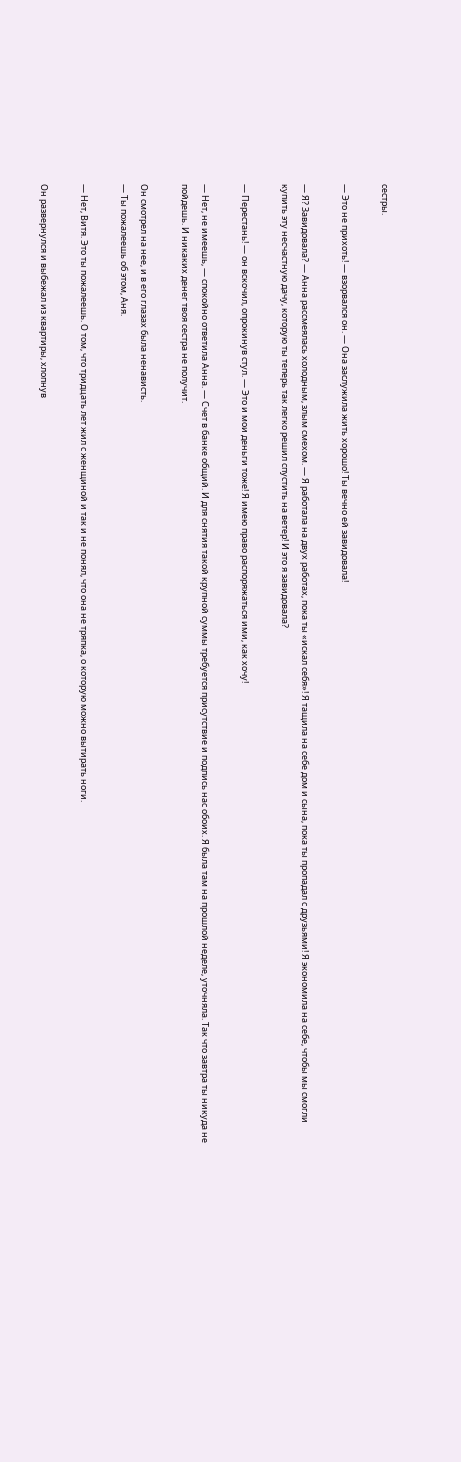сестры.

— Это не прихоть! — взорвался он. — Она заслужила жить хорошо! Ты вечно ей завидовала!

— Я? Завидовала? — Анна рассмеялась холодным, злым смехом. — Я работала на двух работах, пока ты «искал себя»! Я тащила на себе дом и сына, пока ты пропадал с друзьями! Я экономила на себе, чтобы мы смогли купить эту несчастную дачу, которую ты теперь так легко решил спустить на ветер! И это я завидовала?

— Перестань! — он вскочил, опрокинув стул. — Это и мои деньги тоже! Я имею право распоряжаться ими, как хочу!

— Нет, не имеешь, — спокойно ответила Анна. — Счет в банке общий. И для снятия такой крупной суммы требуется присутствие и подпись нас обоих. Я была там на прошлой неделе, уточняла. Так что завтра ты никуда не пойдешь. И никаких денег твоя сестра не получит.

Он смотрел на нее, и в его глазах была ненависть.
— Ты пожалеешь об этом, Аня.

— Нет, Витя. Это ты пожалеешь. О том, что тридцать лет жил с женщиной и так и не понял, что она не тряпка, о которую можно вытирать ноги.

Он развернулся и выбежал из квартиры, хлопнув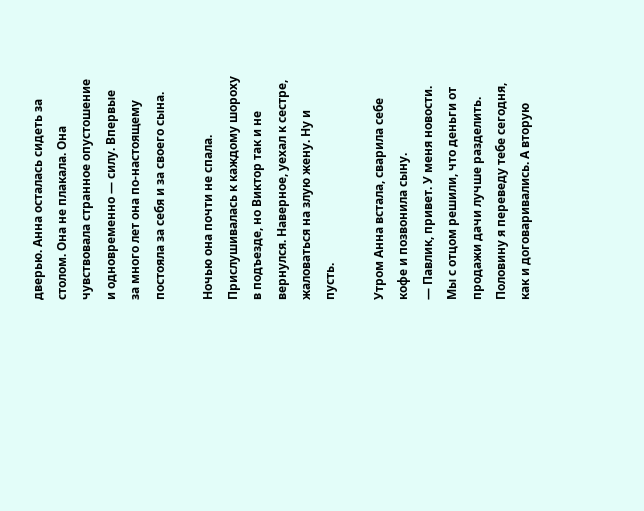дверью. Анна осталась сидеть за столом. Она не плакала. Она чувствовала странное опустошение и одновременно — силу. Впервые за много лет она по-настоящему постояла за себя и за своего сына.

Ночью она почти не спала. Прислушивалась к каждому шороху в подъезде, но Виктор так и не вернулся. Наверное, уехал к сестре, жаловаться на злую жену. Ну и пусть.

Утром Анна встала, сварила себе кофе и позвонила сыну.
— Павлик, привет. У меня новости. Мы с отцом решили, что деньги от продажи дачи лучше разделить. Половину я переведу тебе сегодня, как и договаривались. А вторую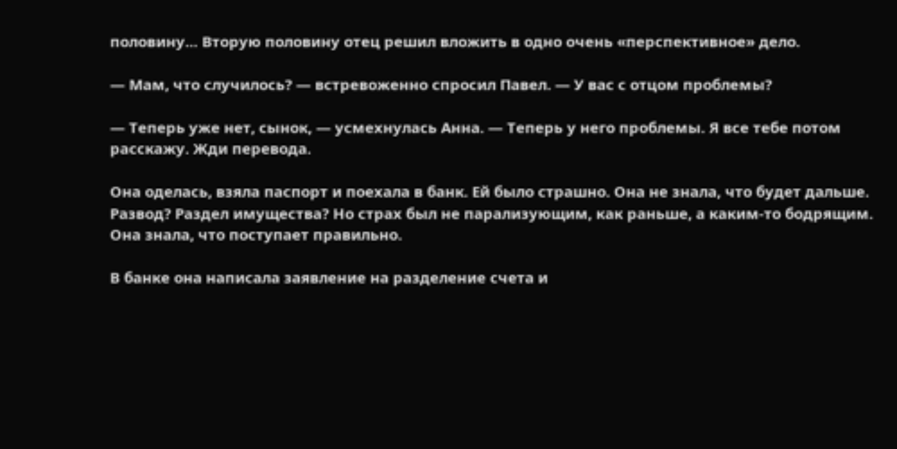половину… Вторую половину отец решил вложить в одно очень «перспективное» дело.

— Мам, что случилось? — встревоженно спросил Павел. — У вас с отцом проблемы?

— Теперь уже нет, сынок, — усмехнулась Анна. — Теперь у него проблемы. Я все тебе потом расскажу. Жди перевода.

Она оделась, взяла паспорт и поехала в банк. Ей было страшно. Она не знала, что будет дальше. Развод? Раздел имущества? Но страх был не парализующим, как раньше, а каким-то бодрящим. Она знала, что поступает правильно.

В банке она написала заявление на разделение счета и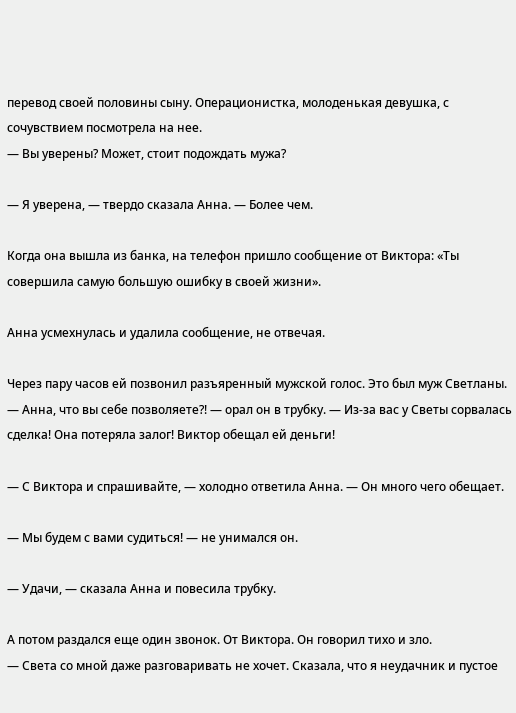перевод своей половины сыну. Операционистка, молоденькая девушка, с сочувствием посмотрела на нее.
— Вы уверены? Может, стоит подождать мужа?

— Я уверена, — твердо сказала Анна. — Более чем.

Когда она вышла из банка, на телефон пришло сообщение от Виктора: «Ты совершила самую большую ошибку в своей жизни».

Анна усмехнулась и удалила сообщение, не отвечая.

Через пару часов ей позвонил разъяренный мужской голос. Это был муж Светланы.
— Анна, что вы себе позволяете?! — орал он в трубку. — Из-за вас у Светы сорвалась сделка! Она потеряла залог! Виктор обещал ей деньги!

— С Виктора и спрашивайте, — холодно ответила Анна. — Он много чего обещает.

— Мы будем с вами судиться! — не унимался он.

— Удачи, — сказала Анна и повесила трубку.

А потом раздался еще один звонок. От Виктора. Он говорил тихо и зло.
— Света со мной даже разговаривать не хочет. Сказала, что я неудачник и пустое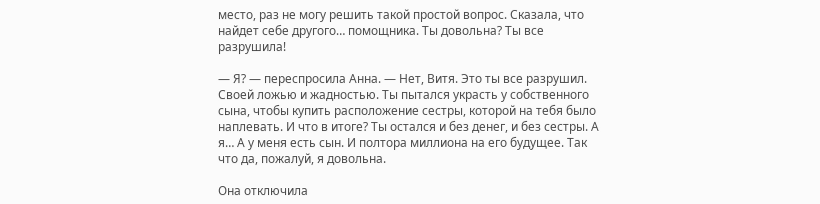место, раз не могу решить такой простой вопрос. Сказала, что найдет себе другого… помощника. Ты довольна? Ты все разрушила!

— Я? — переспросила Анна. — Нет, Витя. Это ты все разрушил. Своей ложью и жадностью. Ты пытался украсть у собственного сына, чтобы купить расположение сестры, которой на тебя было наплевать. И что в итоге? Ты остался и без денег, и без сестры. А я… А у меня есть сын. И полтора миллиона на его будущее. Так что да, пожалуй, я довольна.

Она отключила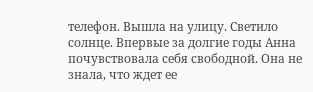телефон. Вышла на улицу. Светило солнце. Впервые за долгие годы Анна почувствовала себя свободной. Она не знала, что ждет ее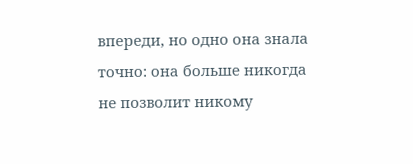впереди, но одно она знала точно: она больше никогда не позволит никому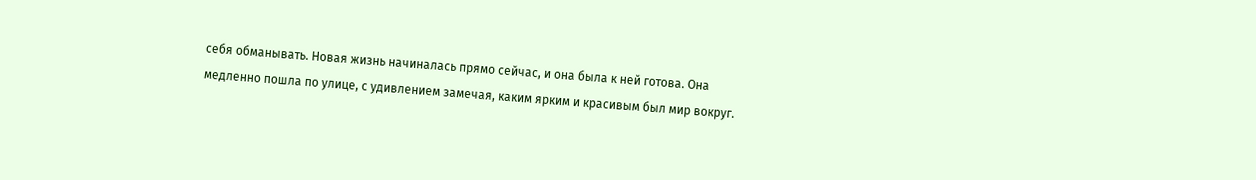себя обманывать. Новая жизнь начиналась прямо сейчас, и она была к ней готова. Она медленно пошла по улице, с удивлением замечая, каким ярким и красивым был мир вокруг.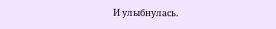И улыбнулась.